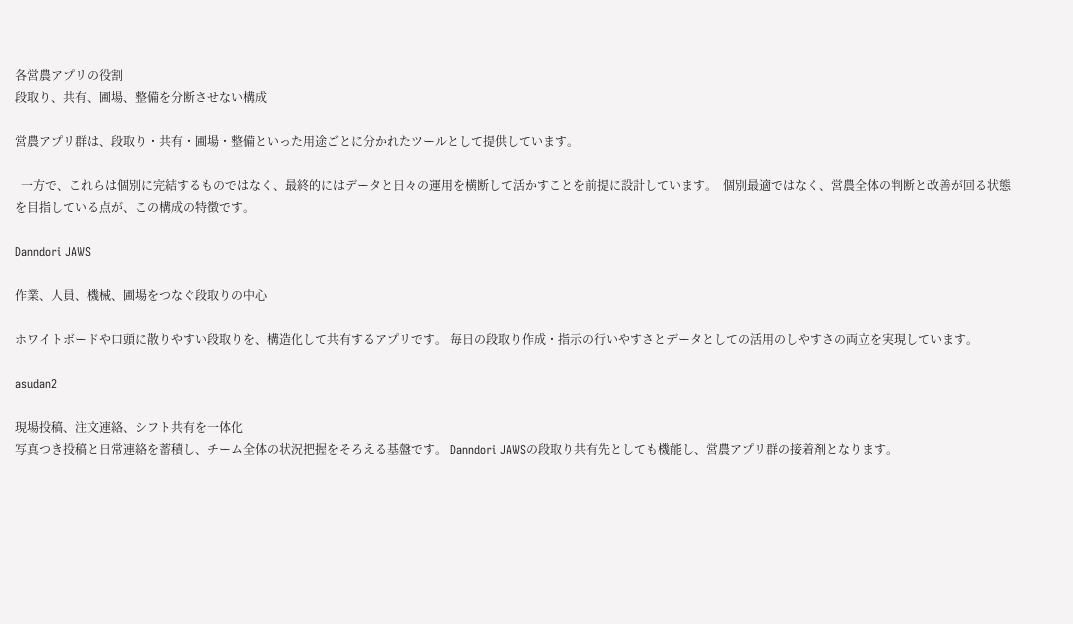各営農アプリの役割
段取り、共有、圃場、整備を分断させない構成

営農アプリ群は、段取り・共有・圃場・整備といった用途ごとに分かれたツールとして提供しています。

  一方で、これらは個別に完結するものではなく、最終的にはデータと日々の運用を横断して活かすことを前提に設計しています。  個別最適ではなく、営農全体の判断と改善が回る状態を目指している点が、この構成の特徴です。

Danndori JAWS

作業、人員、機械、圃場をつなぐ段取りの中心

ホワイトボードや口頭に散りやすい段取りを、構造化して共有するアプリです。 毎日の段取り作成・指示の行いやすさとデータとしての活用のしやすさの両立を実現しています。

asudan2

現場投稿、注文連絡、シフト共有を一体化
写真つき投稿と日常連絡を蓄積し、チーム全体の状況把握をそろえる基盤です。 Danndori JAWSの段取り共有先としても機能し、営農アプリ群の接着剤となります。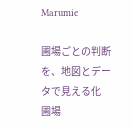Marumie

圃場ごとの判断を、地図とデータで見える化
圃場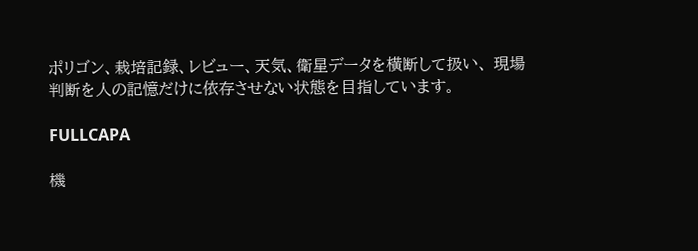ポリゴン、栽培記録、レビュー、天気、衛星データを横断して扱い、 現場判断を人の記憶だけに依存させない状態を目指しています。

FULLCAPA

機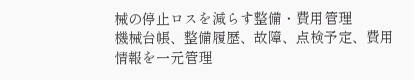械の停止ロスを減らす整備・費用管理
機械台帳、整備履歴、故障、点検予定、費用情報を一元管理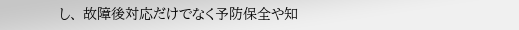し、 故障後対応だけでなく予防保全や知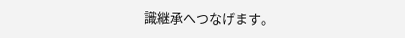識継承へつなげます。